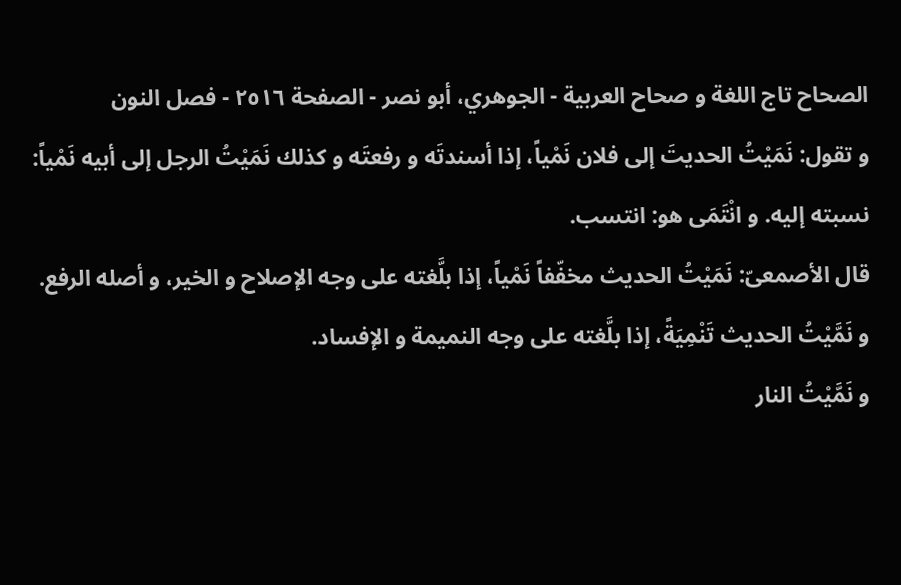الصحاح تاج اللغة و صحاح العربية - الجوهري، أبو نصر - الصفحة ٢٥١٦ - فصل النون
و تقول: نَمَيْتُ الحديتَ إلى فلان نَمْياً، إذا أسندتَه و رفعتَه و كذلك نَمَيْتُ الرجل إلى أبيه نَمْياً: نسبته إليه. و انْتَمَى هو: انتسب.
قال الأصمعىّ: نَمَيْتُ الحديث مخفّفاً نَمْياً، إذا بلَّغته على وجه الإصلاح و الخير، و أصله الرفع.
و نَمَّيْتُ الحديث تَنْمِيَةً، إذا بلَّغته على وجه النميمة و الإفساد.
و نَمَّيْتُ النار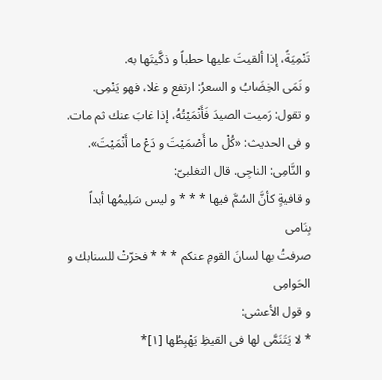تَنْمِيَةً، إذا ألقيتَ عليها حطباً و ذكَّيتَها به.
و نَمَى الخِضَابُ و السعرُ: ارتفع و غلا، فهو يَنْمِى.
و تقول: رَميت الصيدَ فَأَنْمَيْتُهُ، إذا غابَ عنك ثم مات. و فى الحديث: «كُلْ ما أَصْمَيْتَ و دَعْ ما أَنْمَيْتَ».
و النَّامِى: الناجِى. قال التغلبىّ:
و قافيةٍ كأنَّ السُمَّ فيها * * * و ليس سَلِيمُها أبداً بِنَامى
صرفتُ بها لسانَ القومِ عنكم * * * فخرّتْ للسنابك و الحَوامِى
و قول الأعشى:
* لا يَتَنَمَّى لها فى القيظِ يَهْبِطُها [١]*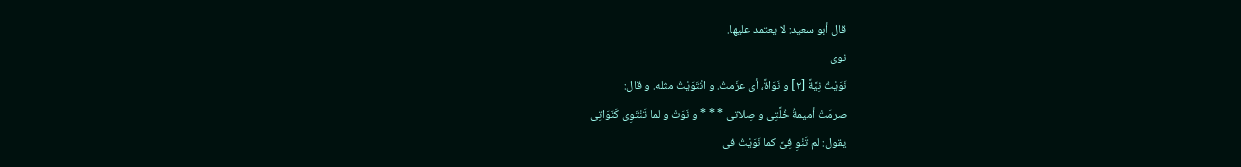قال أبو سعيد: لا يعتمد عليها.
نوى
نَوَيْتُ نِيَّةً [٢] و نَوَاةً، أى عزَمتُ. و انْتَوَيْتُ مثله. و قال:
صرمَتْ أميمةُ خُلَّتِى و صِلاتى * * * و نَوَتْ و لما تَنْتَوِى كَنَوَاتِى
يقول: لم تَنْوِ فِىَّ كما نَوَيْتُ فى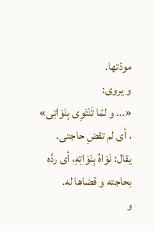مودّتها.
و يروى:
«... و لمّا تَنْتَوِى بِنَوَاتِى»
، أى لم تقضِ حاجتى. يقال: نَوَاهُ بِنَوَاتِهِ، أى ردَّه بحاجته و قضاها له.
و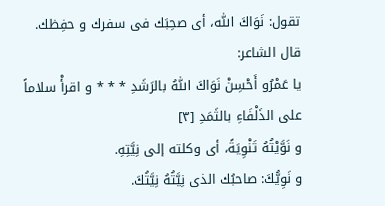تقول: نَوَاكَ اللّٰه، أى صحِبَك فى سفرك و حفِظك. قال الشاعر:
يا عَمْرُو أَحْسِنْ نَوَاكَ اللّٰهُ بالرَشَدِ * * * و اقرأْ سلاماً على الذَلْفَاءِ بالثَمَدِ [٣]
و نَوَّيْتُهُ تَنْوِيَةً، أى وكلته إلى نِيَّتِهِ.
و نَوِيُّكَ: صاحبُك الذى نِيَّتُهُ نِيَّتُكَ.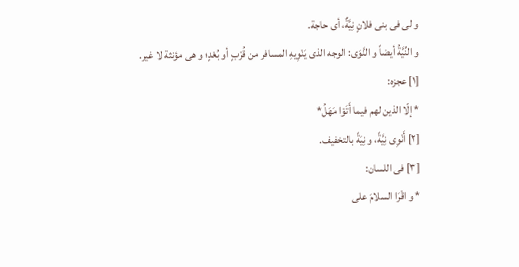و لى فى بنى فلانٍ نِيَّةٌ، أى حاجة.
و النِّيَّةُ أيضاً و النَّوَى: الوجه الذى يَنْوِيهِ المسافر من قُرْبٍ أو بُعْدٍ؛ و هى مؤنثة لا غير.
[١] عجزه:
* إلّا الذين لهم فيما أَتَوْا مَهَلُ*
[٢] أَنْوِى نِيَّةً، و نِيَةً بالتخفيف.
[٣] فى اللسان:
* و اقْرَا السلامَ على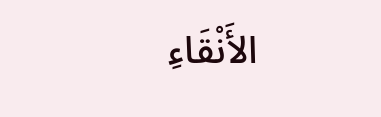الأَنْقَاءِ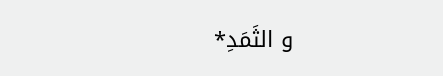و الثَمَدِ*